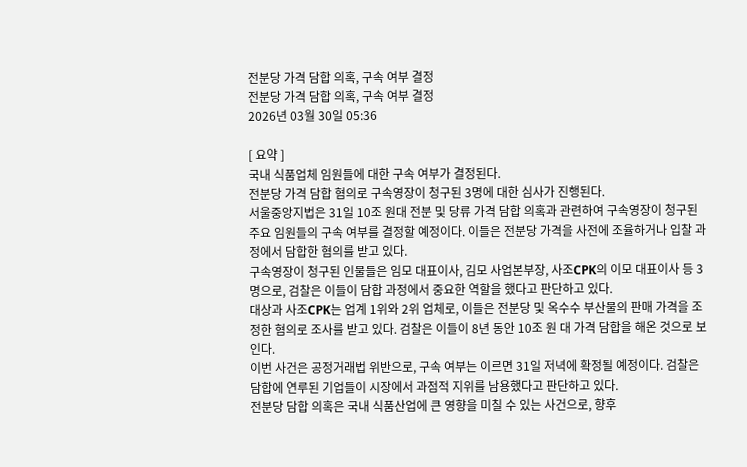전분당 가격 담합 의혹, 구속 여부 결정
전분당 가격 담합 의혹, 구속 여부 결정
2026년 03월 30일 05:36

[ 요약 ]
국내 식품업체 임원들에 대한 구속 여부가 결정된다.
전분당 가격 담합 혐의로 구속영장이 청구된 3명에 대한 심사가 진행된다.
서울중앙지법은 31일 10조 원대 전분 및 당류 가격 담합 의혹과 관련하여 구속영장이 청구된 주요 임원들의 구속 여부를 결정할 예정이다. 이들은 전분당 가격을 사전에 조율하거나 입찰 과정에서 담합한 혐의를 받고 있다.
구속영장이 청구된 인물들은 임모 대표이사, 김모 사업본부장, 사조CPK의 이모 대표이사 등 3명으로, 검찰은 이들이 담합 과정에서 중요한 역할을 했다고 판단하고 있다.
대상과 사조CPK는 업계 1위와 2위 업체로, 이들은 전분당 및 옥수수 부산물의 판매 가격을 조정한 혐의로 조사를 받고 있다. 검찰은 이들이 8년 동안 10조 원 대 가격 담합을 해온 것으로 보인다.
이번 사건은 공정거래법 위반으로, 구속 여부는 이르면 31일 저녁에 확정될 예정이다. 검찰은 담합에 연루된 기업들이 시장에서 과점적 지위를 남용했다고 판단하고 있다.
전분당 담합 의혹은 국내 식품산업에 큰 영향을 미칠 수 있는 사건으로, 향후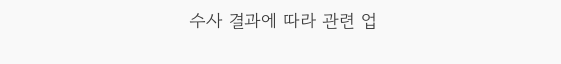수사 결과에 따라 관련 업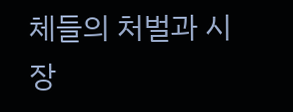체들의 처벌과 시장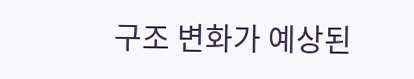구조 변화가 예상된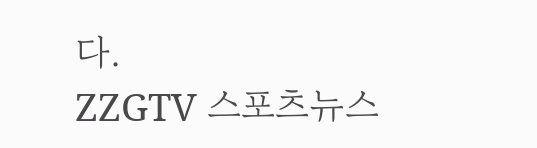다.
ZZGTV 스포츠뉴스